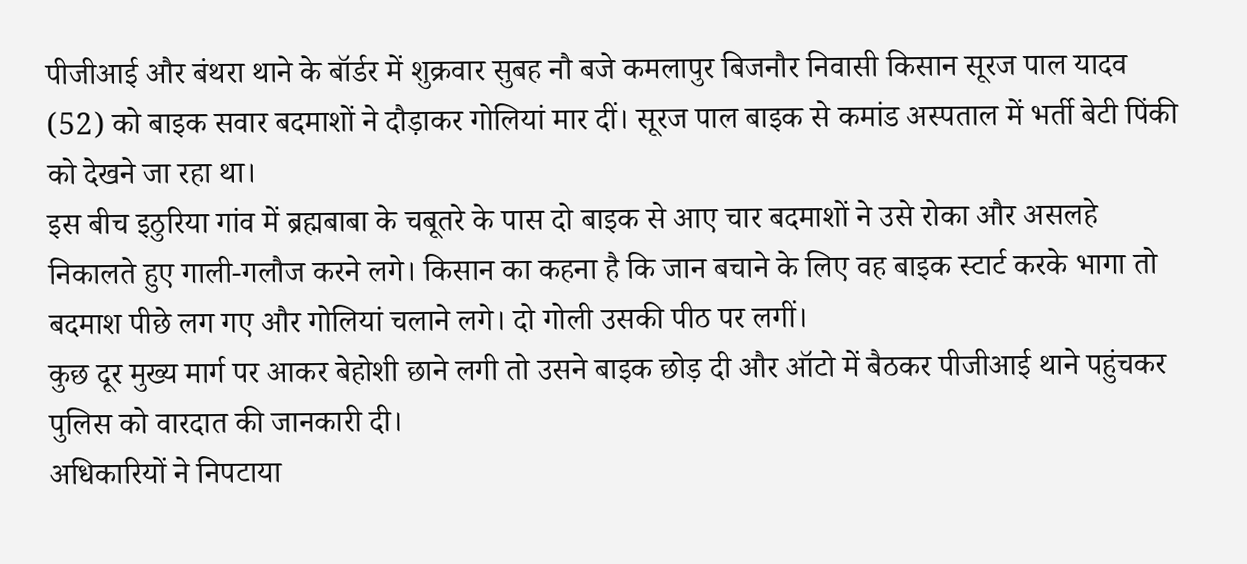पीजीआई और बंथरा थाने के बॉर्डर में शुक्रवार सुबह नौ बजे कमलापुर बिजनौर निवासी किसान सूरज पाल यादव (52) को बाइक सवार बदमाशों ने दौड़ाकर गोलियां मार दीं। सूरज पाल बाइक से कमांड अस्पताल में भर्ती बेटी पिंकी को देखने जा रहा था।
इस बीच इठुरिया गांव में ब्रह्मबाबा के चबूतरे के पास दो बाइक से आए चार बदमाशों ने उसे रोका और असलहे निकालते हुए गाली-गलौज करने लगे। किसान का कहना है कि जान बचाने के लिए वह बाइक स्टार्ट करके भागा तो बदमाश पीछे लग गए और गोलियां चलाने लगे। दो गोली उसकी पीठ पर लगीं।
कुछ दूर मुख्य मार्ग पर आकर बेहोशी छाने लगी तो उसने बाइक छोड़ दी और ऑटो में बैठकर पीजीआई थाने पहुंचकर पुलिस को वारदात की जानकारी दी।
अधिकारियों ने निपटाया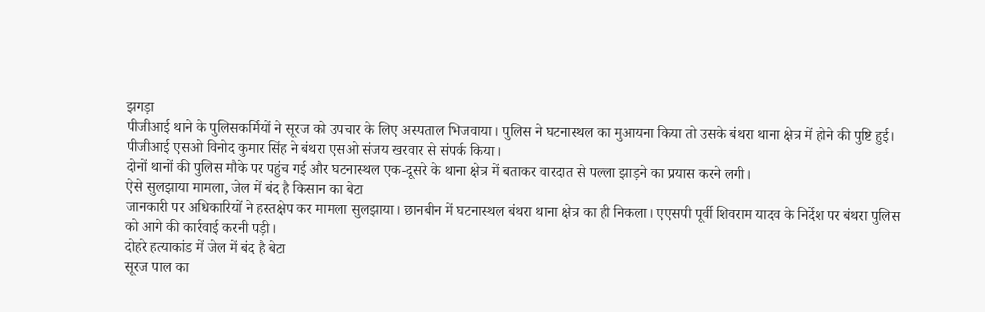झगड़ा
पीजीआई थाने के पुलिसकर्मियों ने सूरज को उपचार के लिए अस्पताल भिजवाया। पुलिस ने घटनास्थल का मुआयना किया तो उसके बंथरा थाना क्षेत्र में होने की पुष्टि हुई। पीजीआई एसओ विनोद कुमार सिंह ने बंथरा एसओ संजय खरवार से संपर्क किया।
दोनों थानों की पुलिस मौके पर पहुंच गई और घटनास्थल एक-दूसरे के थाना क्षेत्र में बताकर वारदात से पल्ला झाड़ने का प्रयास करने लगी।
ऐसे सुलझाया मामला, जेल में बंद है किसान का बेटा
जानकारी पर अधिकारियों ने हस्तक्षेप कर मामला सुलझाया। छानबीन में घटनास्थल बंथरा थाना क्षेत्र का ही निकला। एएसपी पूर्वी शिवराम यादव के निर्देश पर बंथरा पुलिस को आगे की कार्रवाई करनी पड़ी।
दोहरे हत्याकांड में जेल में बंद है बेटा
सूरज पाल का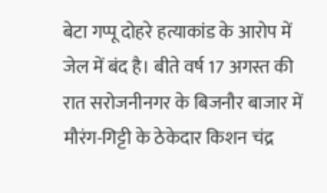बेटा गप्पू दोहरे हत्याकांड के आरोप में जेल में बंद है। बीते वर्ष 17 अगस्त की रात सरोजनीनगर के बिजनौर बाजार में मौरंग-गिट्टी के ठेकेदार किशन चंद्र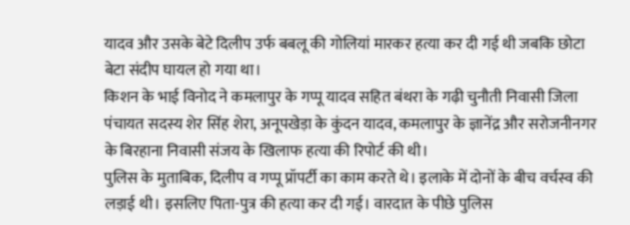यादव और उसके बेटे दिलीप उर्फ बबलू की गोलियां मारकर हत्या कर दी गई थी जबकि छोटा बेटा संदीप घायल हो गया था।
किशन के भाई विनोद ने कमलापुर के गप्पू यादव सहित बंथरा के गढ़ी चुनौती निवासी जिला पंचायत सदस्य शेर सिंह शेरा, अनूपखेड़ा के कुंदन यादव, कमलापुर के ज्ञानेंद्र और सरोजनीनगर के बिरहाना निवासी संजय के खिलाफ हत्या की रिपोर्ट की थी।
पुलिस के मुताबिक, दिलीप व गप्पू प्रॉपर्टी का काम करते थे। इलाके में दोनों के बीच वर्चस्व की लड़ाई थी। इसलिए पिता-पुत्र की हत्या कर दी गई। वारदात के पीछे पुलिस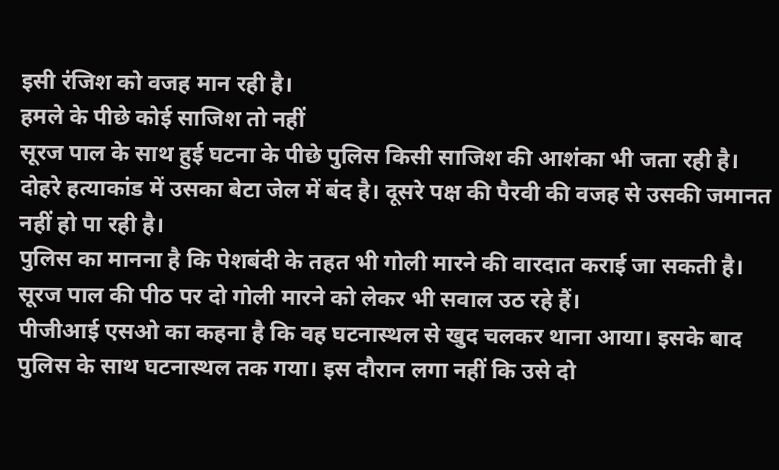इसी रंजिश को वजह मान रही है।
हमले के पीछे कोई साजिश तो नहीं
सूरज पाल के साथ हुई घटना के पीछे पुलिस किसी साजिश की आशंका भी जता रही है। दोहरे हत्याकांड में उसका बेटा जेल में बंद है। दूसरे पक्ष की पैरवी की वजह से उसकी जमानत नहीं हो पा रही है।
पुलिस का मानना है कि पेशबंदी के तहत भी गोली मारने की वारदात कराई जा सकती है। सूरज पाल की पीठ पर दो गोली मारने को लेकर भी सवाल उठ रहे हैं।
पीजीआई एसओ का कहना है कि वह घटनास्थल से खुद चलकर थाना आया। इसके बाद पुलिस के साथ घटनास्थल तक गया। इस दौरान लगा नहीं कि उसे दो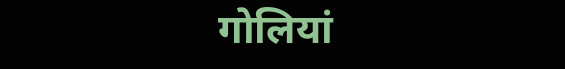गोलियां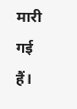मारी गई हैं।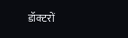डॉक्टरों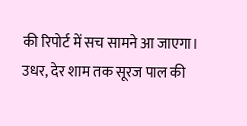की रिपोर्ट में सच सामने आ जाएगा। उधर, देर शाम तक सूरज पाल की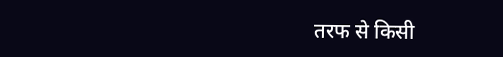तरफ से किसी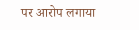पर आरोप लगाया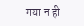गया न ही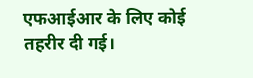एफआईआर के लिए कोई तहरीर दी गई।